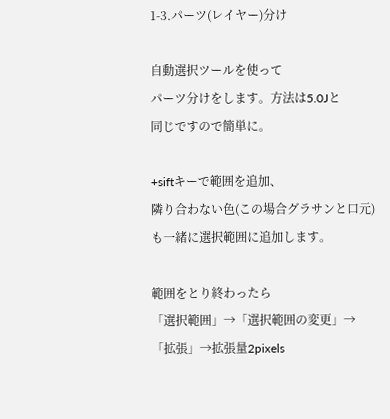1-3.パーツ(レイヤー)分け

自動選択ツールを使って
パーツ分けをします。方法は5.0Jと
同じですので簡単に。

+siftキーで範囲を追加、
隣り合わない色(この場合グラサンと口元)
も一緒に選択範囲に追加します。

範囲をとり終わったら
「選択範囲」→「選択範囲の変更」→
「拡張」→拡張量2pixels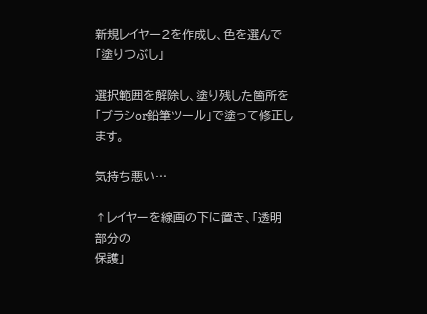新規レイヤー2を作成し、色を選んで
「塗りつぶし」

選択範囲を解除し、塗り残した箇所を
「ブラシor鉛筆ツール」で塗って修正します。

気持ち悪い…

↑レイヤーを線画の下に置き、「透明部分の
保護」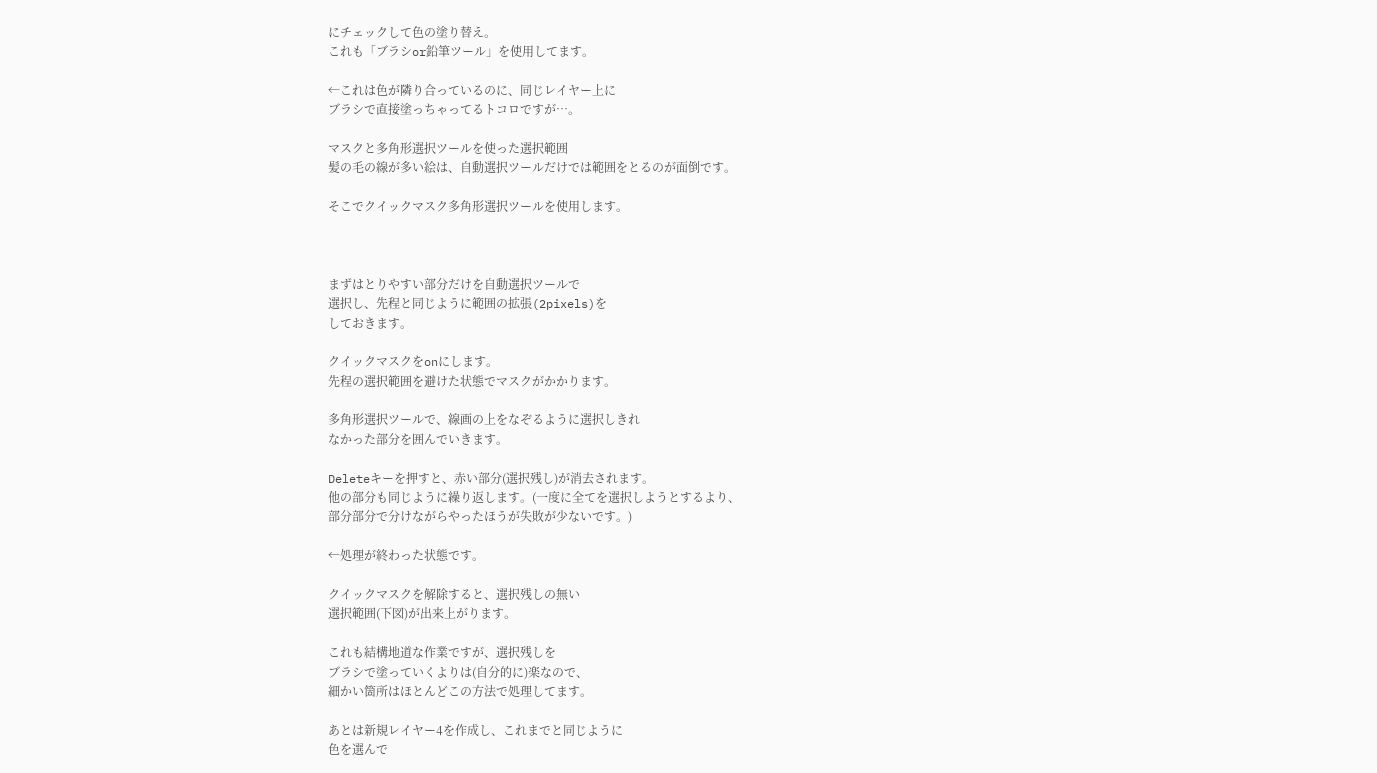にチェックして色の塗り替え。
これも「ブラシor鉛筆ツール」を使用してます。

←これは色が隣り合っているのに、同じレイヤー上に
ブラシで直接塗っちゃってるトコロですが…。

マスクと多角形選択ツールを使った選択範囲
髪の毛の線が多い絵は、自動選択ツールだけでは範囲をとるのが面倒です。

そこでクイックマスク多角形選択ツールを使用します。



まずはとりやすい部分だけを自動選択ツールで
選択し、先程と同じように範囲の拡張(2pixels)を
しておきます。

クイックマスクをonにします。
先程の選択範囲を避けた状態でマスクがかかります。

多角形選択ツールで、線画の上をなぞるように選択しきれ
なかった部分を囲んでいきます。

Deleteキーを押すと、赤い部分(選択残し)が消去されます。
他の部分も同じように繰り返します。(一度に全てを選択しようとするより、
部分部分で分けながらやったほうが失敗が少ないです。)

←処理が終わった状態です。

クイックマスクを解除すると、選択残しの無い
選択範囲(下図)が出来上がります。

これも結構地道な作業ですが、選択残しを
ブラシで塗っていくよりは(自分的に)楽なので、
細かい箇所はほとんどこの方法で処理してます。

あとは新規レイヤー4を作成し、これまでと同じように
色を選んで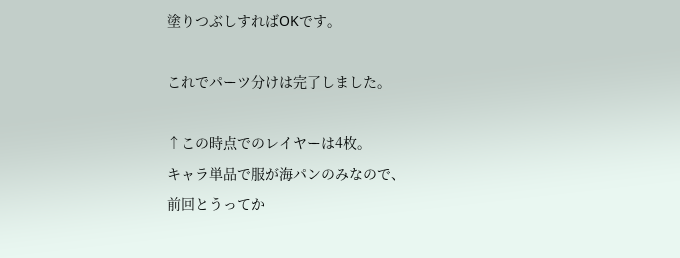塗りつぶしすればOKです。

これでパーツ分けは完了しました。

↑この時点でのレイヤーは4枚。
キャラ単品で服が海パンのみなので、
前回とうってか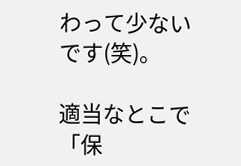わって少ないです(笑)。

適当なとこで「保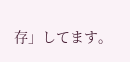存」してます。